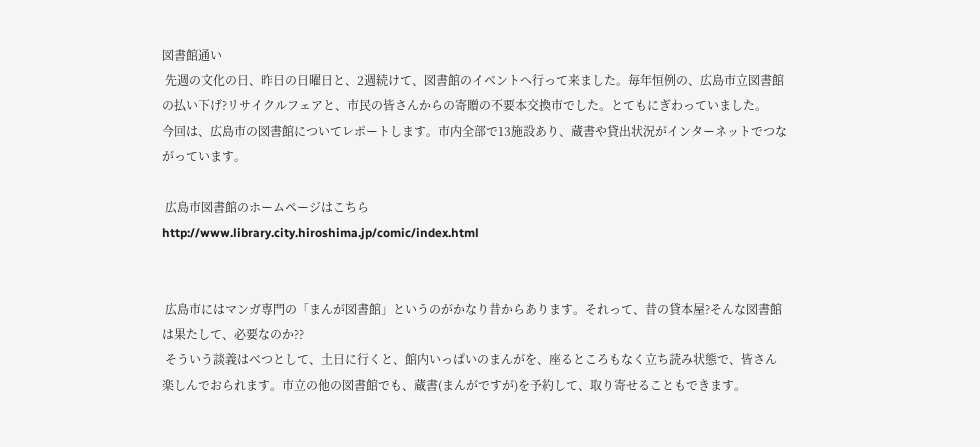図書館通い
 先週の文化の日、昨日の日曜日と、2週続けて、図書館のイベントへ行って来ました。毎年恒例の、広島市立図書館の払い下げ?リサイクルフェアと、市民の皆さんからの寄贈の不要本交換市でした。とてもにぎわっていました。
今回は、広島市の図書館についてレポートします。市内全部で13施設あり、蔵書や貸出状況がインターネットでつながっています。

 広島市図書館のホームページはこちら
http://www.library.city.hiroshima.jp/comic/index.html


 広島市にはマンガ専門の「まんが図書館」というのがかなり昔からあります。それって、昔の貸本屋?そんな図書館は果たして、必要なのか??
 そういう談義はべつとして、土日に行くと、館内いっぱいのまんがを、座るところもなく立ち読み状態で、皆さん楽しんでおられます。市立の他の図書館でも、蔵書(まんがですが)を予約して、取り寄せることもできます。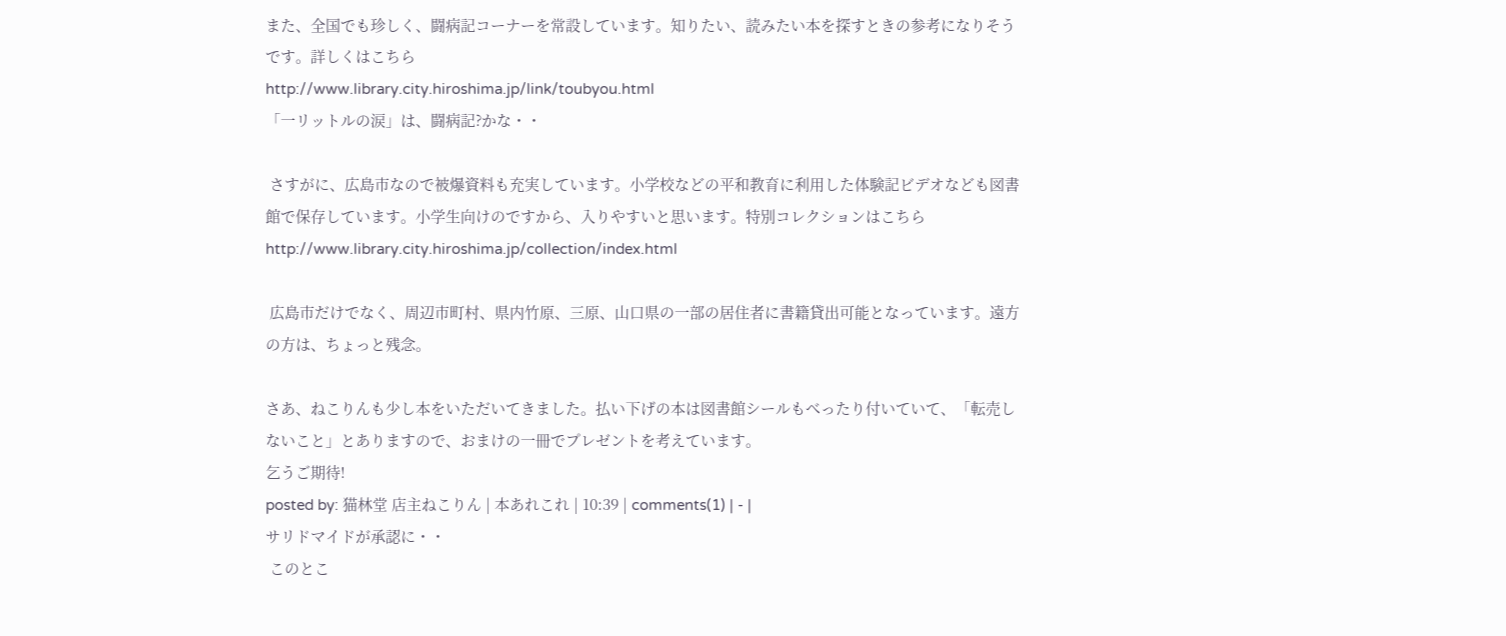また、全国でも珍しく、闘病記コーナーを常設しています。知りたい、読みたい本を探すときの参考になりそうです。詳しくはこちら
http://www.library.city.hiroshima.jp/link/toubyou.html
「一リットルの涙」は、闘病記?かな・・

 さすがに、広島市なので被爆資料も充実しています。小学校などの平和教育に利用した体験記ビデオなども図書館で保存しています。小学生向けのですから、入りやすいと思います。特別コレクションはこちら
http://www.library.city.hiroshima.jp/collection/index.html

 広島市だけでなく、周辺市町村、県内竹原、三原、山口県の一部の居住者に書籍貸出可能となっています。遠方の方は、ちょっと残念。

さあ、ねこりんも少し本をいただいてきました。払い下げの本は図書館シールもべったり付いていて、「転売しないこと」とありますので、おまけの一冊でプレゼントを考えています。
乞うご期待!
posted by: 猫林堂 店主ねこりん | 本あれこれ | 10:39 | comments(1) | - |
サリドマイドが承認に・・
 このとこ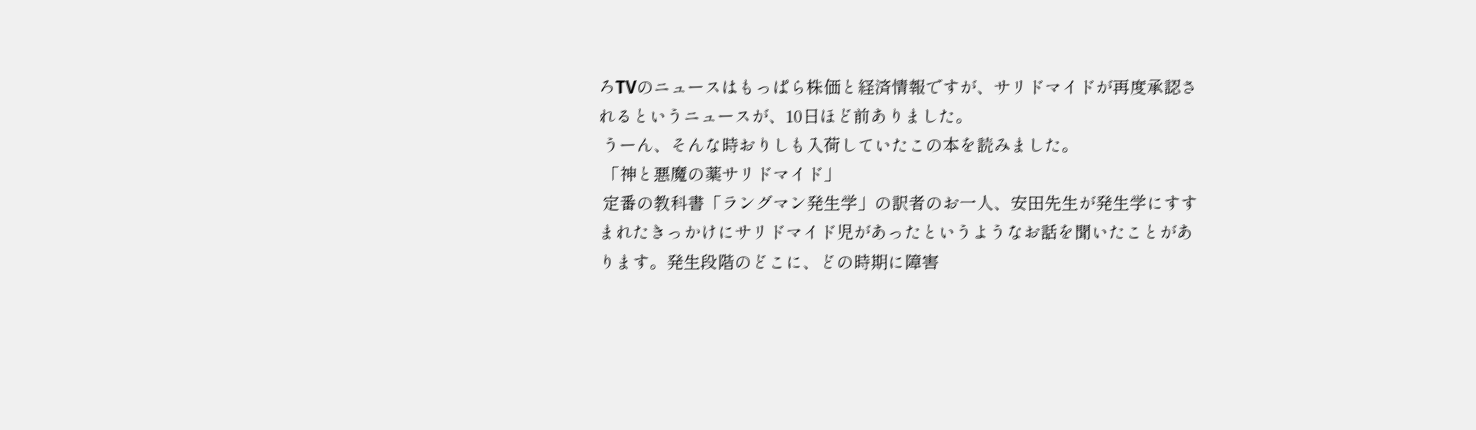ろTVのニュースはもっぱら株価と経済情報ですが、サリドマイドが再度承認されるというニュースが、10日ほど前ありました。
 うーん、そんな時おりしも入荷していたこの本を読みました。
 「神と悪魔の薬サリドマイド」
 定番の教科書「ラングマン発生学」の訳者のお一人、安田先生が発生学にすすまれたきっかけにサリドマイド児があったというようなお話を聞いたことがあります。発生段階のどこに、どの時期に障害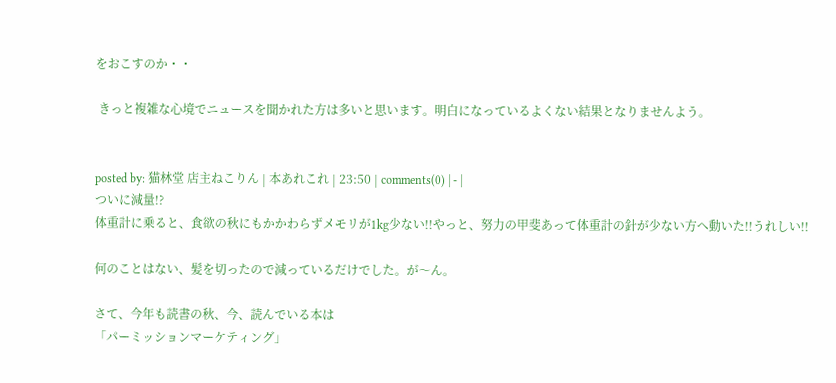をおこすのか・・

 きっと複雑な心境でニュースを聞かれた方は多いと思います。明白になっているよくない結果となりませんよう。


posted by: 猫林堂 店主ねこりん | 本あれこれ | 23:50 | comments(0) | - |
ついに減量!?
体重計に乗ると、食欲の秋にもかかわらずメモリが1kg少ない!!やっと、努力の甲斐あって体重計の針が少ない方へ動いた!!うれしい!!

何のことはない、髪を切ったので減っているだけでした。が〜ん。

さて、今年も読書の秋、今、読んでいる本は
「パーミッションマーケティング」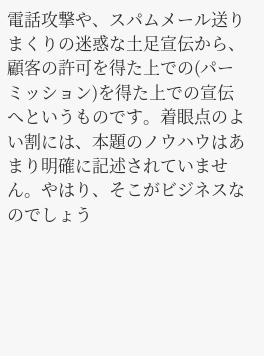電話攻撃や、スパムメール送りまくりの迷惑な土足宣伝から、顧客の許可を得た上での(パーミッション)を得た上での宣伝へというものです。着眼点のよい割には、本題のノウハウはあまり明確に記述されていません。やはり、そこがビジネスなのでしょう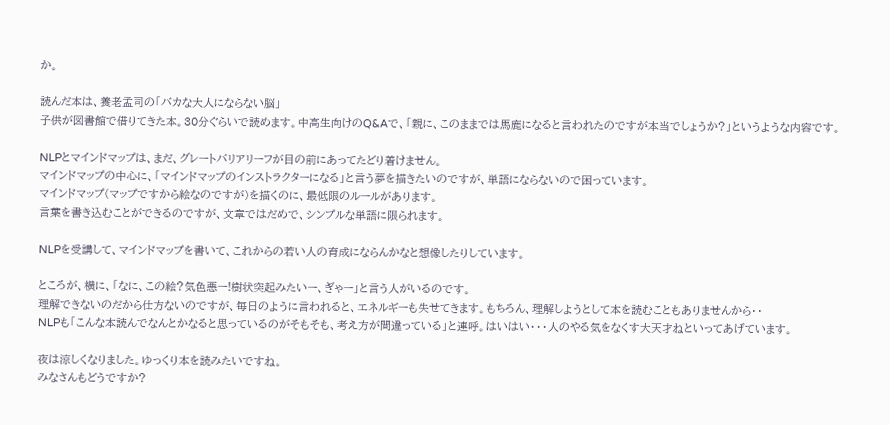か。

読んだ本は、養老孟司の「バカな大人にならない脳」
子供が図書館で借りてきた本。30分ぐらいで読めます。中高生向けのQ&Aで、「親に、このままでは馬鹿になると言われたのですが本当でしょうか?」というような内容です。

NLPとマインドマップは、まだ、グレートバリアリーフが目の前にあってたどり着けません。
マインドマップの中心に、「マインドマップのインストラクターになる」と言う夢を描きたいのですが、単語にならないので困っています。
マインドマップ(マップですから絵なのですが)を描くのに、最低限のルールがあります。
言葉を書き込むことができるのですが、文章ではだめで、シンプルな単語に限られます。

NLPを受講して、マインドマップを書いて、これからの若い人の育成にならんかなと想像したりしています。

ところが、横に、「なに、この絵?気色悪ー!樹状突起みたいー、ぎゃー」と言う人がいるのです。
理解できないのだから仕方ないのですが、毎日のように言われると、エネルギーも失せてきます。もちろん、理解しようとして本を読むこともありませんから・・
NLPも「こんな本読んでなんとかなると思っているのがそもそも、考え方が間違っている」と連呼。はいはい・・・人のやる気をなくす大天才ねといってあげています。

夜は涼しくなりました。ゆっくり本を読みたいですね。
みなさんもどうですか?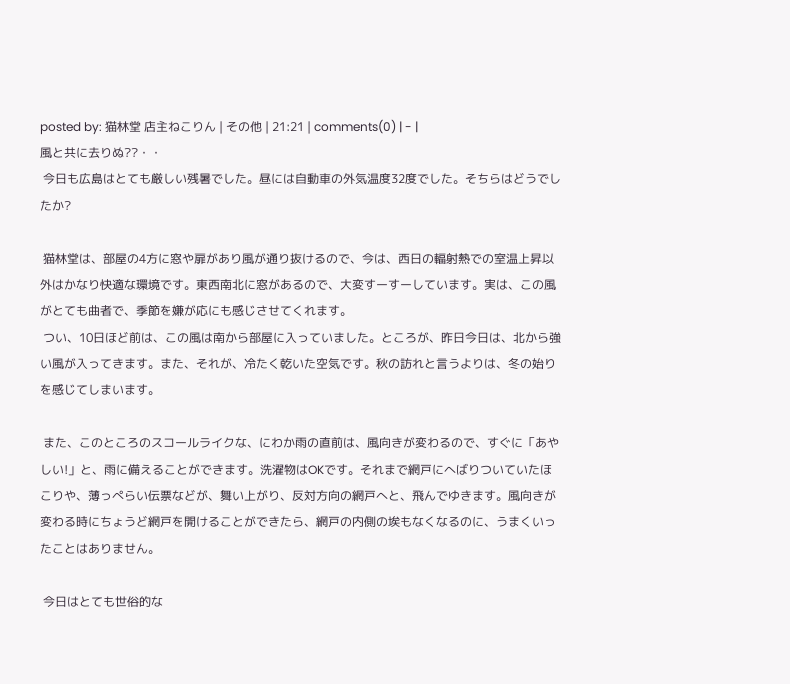posted by: 猫林堂 店主ねこりん | その他 | 21:21 | comments(0) | - |
風と共に去りぬ??・・
 今日も広島はとても厳しい残暑でした。昼には自動車の外気温度32度でした。そちらはどうでしたか?

 猫林堂は、部屋の4方に窓や扉があり風が通り抜けるので、今は、西日の輻射熱での室温上昇以外はかなり快適な環境です。東西南北に窓があるので、大変すーすーしています。実は、この風がとても曲者で、季節を嫌が応にも感じさせてくれます。
 つい、10日ほど前は、この風は南から部屋に入っていました。ところが、昨日今日は、北から強い風が入ってきます。また、それが、冷たく乾いた空気です。秋の訪れと言うよりは、冬の始りを感じてしまいます。

 また、このところのスコールライクな、にわか雨の直前は、風向きが変わるので、すぐに「あやしい!」と、雨に備えることができます。洗濯物はOKです。それまで網戸にへばりついていたほこりや、薄っぺらい伝票などが、舞い上がり、反対方向の網戸へと、飛んでゆきます。風向きが変わる時にちょうど網戸を開けることができたら、網戸の内側の埃もなくなるのに、うまくいったことはありません。

 今日はとても世俗的な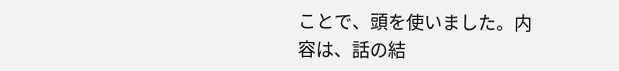ことで、頭を使いました。内容は、話の結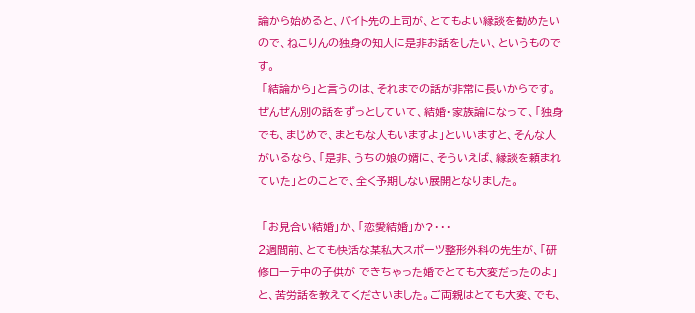論から始めると、バイト先の上司が、とてもよい縁談を勧めたいので、ねこりんの独身の知人に是非お話をしたい、というものです。
 「結論から」と言うのは、それまでの話が非常に長いからです。ぜんぜん別の話をずっとしていて、結婚・家族論になって、「独身でも、まじめで、まともな人もいますよ」といいますと、そんな人がいるなら、「是非、うちの娘の婿に、そういえば、縁談を頼まれていた」とのことで、全く予期しない展開となりました。

 「お見合い結婚」か、「恋愛結婚」か?・・・
2週間前、とても快活な某私大スポーツ整形外科の先生が、「研修ローテ中の子供が できちゃった婚でとても大変だったのよ」と、苦労話を教えてくださいました。ご両親はとても大変、でも、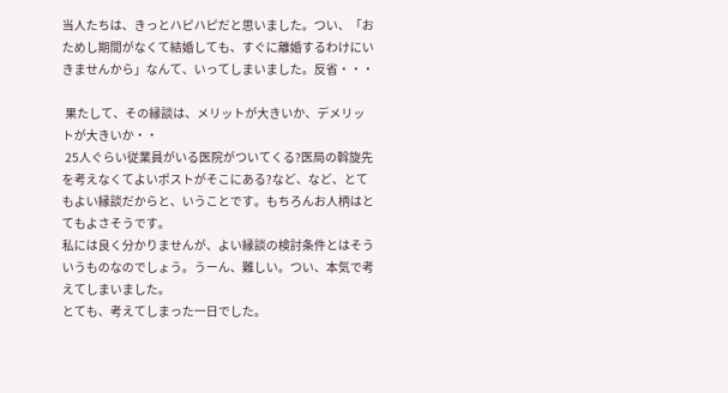当人たちは、きっとハピハピだと思いました。つい、「おためし期間がなくて結婚しても、すぐに離婚するわけにいきませんから」なんて、いってしまいました。反省・・・

 果たして、その縁談は、メリットが大きいか、デメリットが大きいか・・
 25人ぐらい従業員がいる医院がついてくる?医局の斡旋先を考えなくてよいポストがそこにある?など、など、とてもよい縁談だからと、いうことです。もちろんお人柄はとてもよさそうです。
私には良く分かりませんが、よい縁談の検討条件とはそういうものなのでしょう。うーん、難しい。つい、本気で考えてしまいました。
とても、考えてしまった一日でした。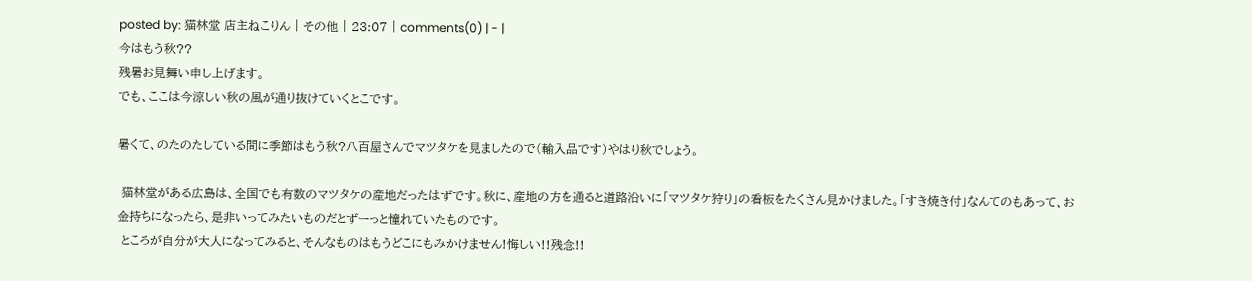posted by: 猫林堂 店主ねこりん | その他 | 23:07 | comments(0) | - |
今はもう秋??
残暑お見舞い申し上げます。
でも、ここは今涼しい秋の風が通り抜けていくとこです。

暑くて、のたのたしている間に季節はもう秋?八百屋さんでマツタケを見ましたので(輸入品です)やはり秋でしょう。

 猫林堂がある広島は、全国でも有数のマツタケの産地だったはずです。秋に、産地の方を通ると道路沿いに「マツタケ狩り」の看板をたくさん見かけました。「すき焼き付」なんてのもあって、お金持ちになったら、是非いってみたいものだとずーっと憧れていたものです。
 ところが自分が大人になってみると、そんなものはもうどこにもみかけません!悔しい!!残念!!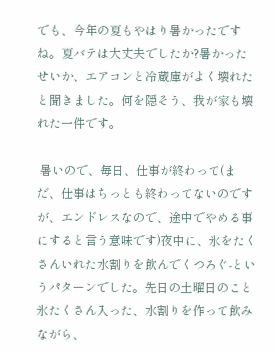でも、今年の夏もやはり暑かったですね。夏バテは大丈夫でしたか?暑かったせいか、エアコンと冷蔵庫がよく壊れたと聞きました。何を隠そう、我が家も壊れた一件です。

 暑いので、毎日、仕事が終わって(まだ、仕事はちっとも終わってないのですが、エンドレスなので、途中でやめる事にすると言う意味です)夜中に、氷をたくさんいれた水割りを飲んでくつろぐ-というパターンでした。先日の土曜日のこと氷たくさん入った、水割りを作って飲みながら、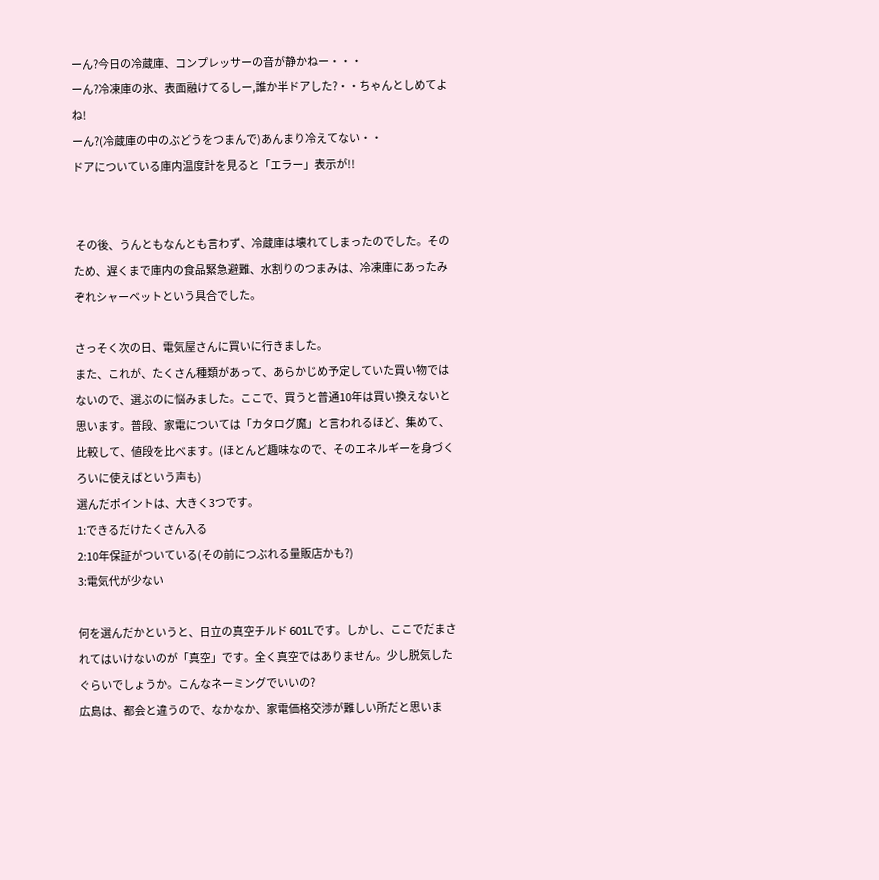ーん?今日の冷蔵庫、コンプレッサーの音が静かねー・・・
ーん?冷凍庫の氷、表面融けてるしー,誰か半ドアした?・・ちゃんとしめてよね!
ーん?(冷蔵庫の中のぶどうをつまんで)あんまり冷えてない・・
ドアについている庫内温度計を見ると「エラー」表示が!!


 その後、うんともなんとも言わず、冷蔵庫は壊れてしまったのでした。そのため、遅くまで庫内の食品緊急避難、水割りのつまみは、冷凍庫にあったみぞれシャーベットという具合でした。

さっそく次の日、電気屋さんに買いに行きました。
また、これが、たくさん種類があって、あらかじめ予定していた買い物ではないので、選ぶのに悩みました。ここで、買うと普通10年は買い換えないと思います。普段、家電については「カタログ魔」と言われるほど、集めて、比較して、値段を比べます。(ほとんど趣味なので、そのエネルギーを身づくろいに使えばという声も)
選んだポイントは、大きく3つです。
1:できるだけたくさん入る
2:10年保証がついている(その前につぶれる量販店かも?)
3:電気代が少ない

何を選んだかというと、日立の真空チルド 601Lです。しかし、ここでだまされてはいけないのが「真空」です。全く真空ではありません。少し脱気したぐらいでしょうか。こんなネーミングでいいの?
広島は、都会と違うので、なかなか、家電価格交渉が難しい所だと思いま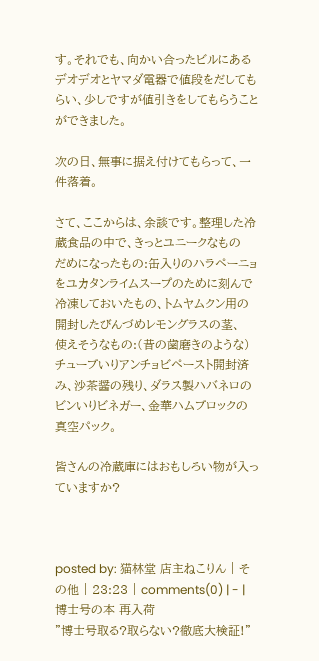す。それでも、向かい合ったビルにあるデオデオとヤマダ電器で値段をだしてもらい、少しですが値引きをしてもらうことができました。

次の日、無事に据え付けてもらって、一件落着。

さて、ここからは、余談です。整理した冷蔵食品の中で、きっとユニークなもの
だめになったもの:缶入りのハラペーニョをユカタンライムスープのために刻んで冷凍しておいたもの、トムヤムクン用の開封したびんづめレモングラスの茎、
使えそうなもの:(昔の歯磨きのような)チューブいりアンチョビペースト開封済み、沙茶醤の残り、ダラス製ハバネロのビンいりビネガー、金華ハムブロックの真空パック。

皆さんの冷蔵庫にはおもしろい物が入っていますか?



posted by: 猫林堂 店主ねこりん | その他 | 23:23 | comments(0) | - |
博士号の本 再入荷
”博士号取る?取らない?徹底大検証!”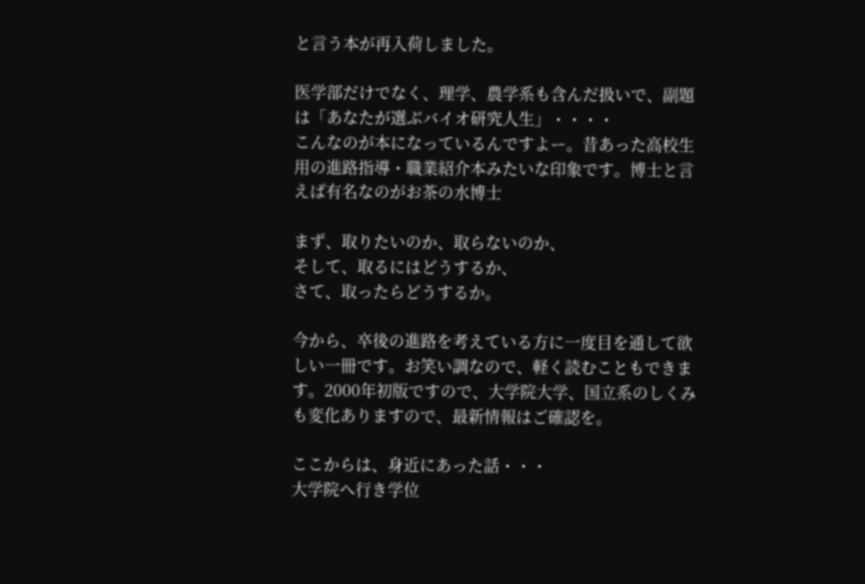と言う本が再入荷しました。

医学部だけでなく、理学、農学系も含んだ扱いで、副題は「あなたが選ぶバイオ研究人生」・・・・
こんなのが本になっているんですよー。昔あった高校生用の進路指導・職業紹介本みたいな印象です。博士と言えば有名なのがお茶の水博士

まず、取りたいのか、取らないのか、
そして、取るにはどうするか、
さて、取ったらどうするか。

今から、卒後の進路を考えている方に一度目を通して欲しい一冊です。お笑い調なので、軽く読むこともできます。2000年初版ですので、大学院大学、国立系のしくみも変化ありますので、最新情報はご確認を。

ここからは、身近にあった話・・・
大学院へ行き学位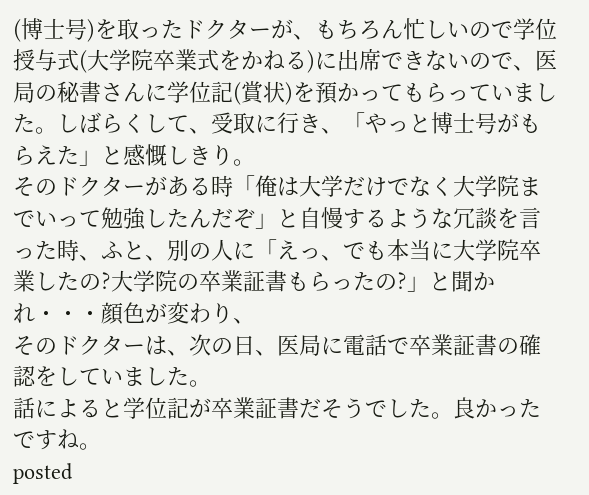(博士号)を取ったドクターが、もちろん忙しいので学位授与式(大学院卒業式をかねる)に出席できないので、医局の秘書さんに学位記(賞状)を預かってもらっていました。しばらくして、受取に行き、「やっと博士号がもらえた」と感慨しきり。
そのドクターがある時「俺は大学だけでなく大学院までいって勉強したんだぞ」と自慢するような冗談を言った時、ふと、別の人に「えっ、でも本当に大学院卒業したの?大学院の卒業証書もらったの?」と聞かれ・・・顔色が変わり、
そのドクターは、次の日、医局に電話で卒業証書の確認をしていました。
話によると学位記が卒業証書だそうでした。良かったですね。
posted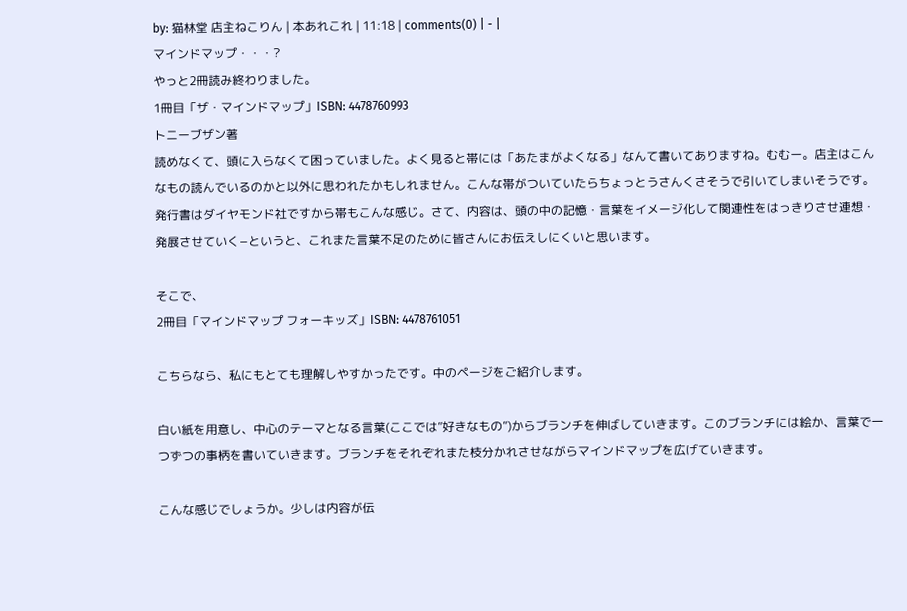by: 猫林堂 店主ねこりん | 本あれこれ | 11:18 | comments(0) | - |
マインドマップ・・・?
やっと2冊読み終わりました。
1冊目「ザ・マインドマップ」ISBN: 4478760993
トニーブザン著
読めなくて、頭に入らなくて困っていました。よく見ると帯には「あたまがよくなる」なんて書いてありますね。むむー。店主はこんなもの読んでいるのかと以外に思われたかもしれません。こんな帯がついていたらちょっとうさんくさそうで引いてしまいそうです。発行書はダイヤモンド社ですから帯もこんな感じ。さて、内容は、頭の中の記憶・言葉をイメージ化して関連性をはっきりさせ連想・発展させていく−というと、これまた言葉不足のために皆さんにお伝えしにくいと思います。

そこで、
2冊目「マインドマップ フォーキッズ」ISBN: 4478761051

こちらなら、私にもとても理解しやすかったです。中のページをご紹介します。

白い紙を用意し、中心のテーマとなる言葉(ここでは”好きなもの”)からブランチを伸ばしていきます。このブランチには絵か、言葉で一つずつの事柄を書いていきます。ブランチをそれぞれまた枝分かれさせながらマインドマップを広げていきます。

こんな感じでしょうか。少しは内容が伝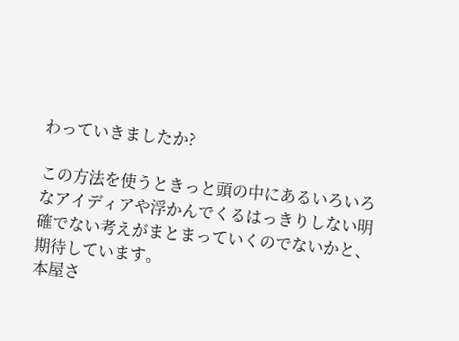わっていきましたか?

この方法を使うときっと頭の中にあるいろいろなアイディアや浮かんでくるはっきりしない明確でない考えがまとまっていくのでないかと、期待しています。
本屋さ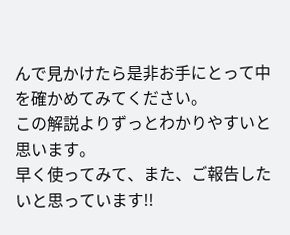んで見かけたら是非お手にとって中を確かめてみてください。
この解説よりずっとわかりやすいと思います。
早く使ってみて、また、ご報告したいと思っています!!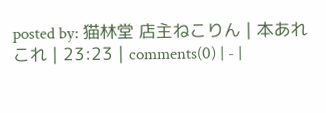posted by: 猫林堂 店主ねこりん | 本あれこれ | 23:23 | comments(0) | - |